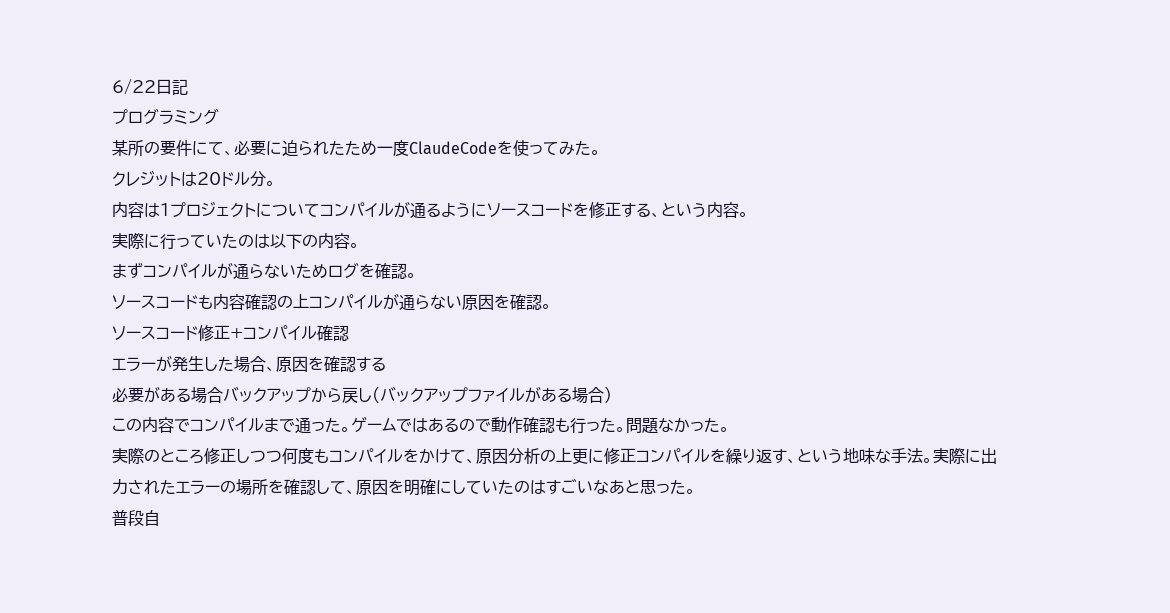6/22日記
プログラミング
某所の要件にて、必要に迫られたため一度ClaudeCodeを使ってみた。
クレジットは20ドル分。
内容は1プロジェクトについてコンパイルが通るようにソースコードを修正する、という内容。
実際に行っていたのは以下の内容。
まずコンパイルが通らないためログを確認。
ソースコードも内容確認の上コンパイルが通らない原因を確認。
ソースコード修正+コンパイル確認
エラーが発生した場合、原因を確認する
必要がある場合バックアップから戻し(バックアップファイルがある場合)
この内容でコンパイルまで通った。ゲームではあるので動作確認も行った。問題なかった。
実際のところ修正しつつ何度もコンパイルをかけて、原因分析の上更に修正コンパイルを繰り返す、という地味な手法。実際に出力されたエラーの場所を確認して、原因を明確にしていたのはすごいなあと思った。
普段自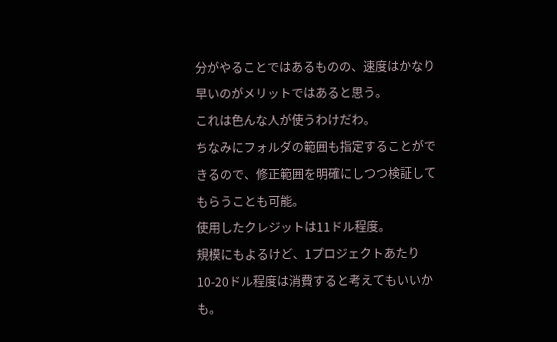分がやることではあるものの、速度はかなり早いのがメリットではあると思う。
これは色んな人が使うわけだわ。
ちなみにフォルダの範囲も指定することができるので、修正範囲を明確にしつつ検証してもらうことも可能。
使用したクレジットは11ドル程度。
規模にもよるけど、1プロジェクトあたり10-20ドル程度は消費すると考えてもいいかも。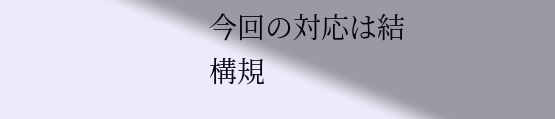今回の対応は結構規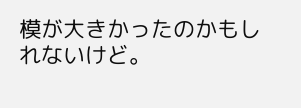模が大きかったのかもしれないけど。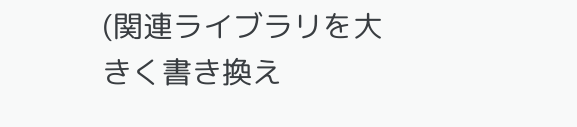(関連ライブラリを大きく書き換え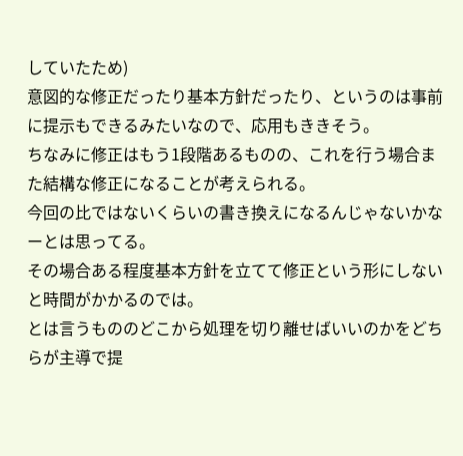していたため)
意図的な修正だったり基本方針だったり、というのは事前に提示もできるみたいなので、応用もききそう。
ちなみに修正はもう1段階あるものの、これを行う場合また結構な修正になることが考えられる。
今回の比ではないくらいの書き換えになるんじゃないかなーとは思ってる。
その場合ある程度基本方針を立てて修正という形にしないと時間がかかるのでは。
とは言うもののどこから処理を切り離せばいいのかをどちらが主導で提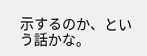示するのか、という話かな。